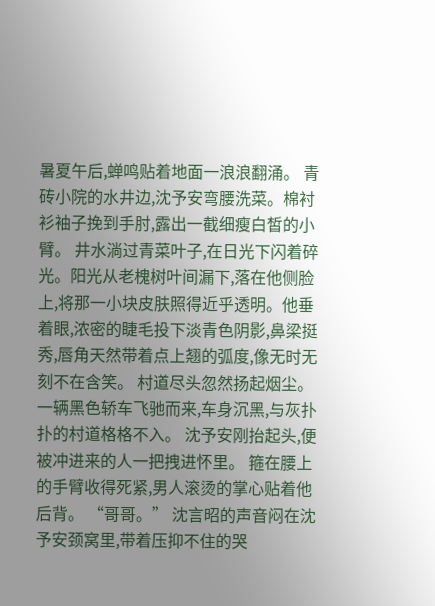暑夏午后,蝉鸣贴着地面一浪浪翻涌。 青砖小院的水井边,沈予安弯腰洗菜。棉衬衫袖子挽到手肘,露出一截细瘦白皙的小臂。 井水淌过青菜叶子,在日光下闪着碎光。阳光从老槐树叶间漏下,落在他侧脸上,将那一小块皮肤照得近乎透明。他垂着眼,浓密的睫毛投下淡青色阴影,鼻梁挺秀,唇角天然带着点上翘的弧度,像无时无刻不在含笑。 村道尽头忽然扬起烟尘。 一辆黑色轿车飞驰而来,车身沉黑,与灰扑扑的村道格格不入。 沈予安刚抬起头,便被冲进来的人一把拽进怀里。 箍在腰上的手臂收得死紧,男人滚烫的掌心贴着他后背。 “哥哥。” 沈言昭的声音闷在沈予安颈窝里,带着压抑不住的哭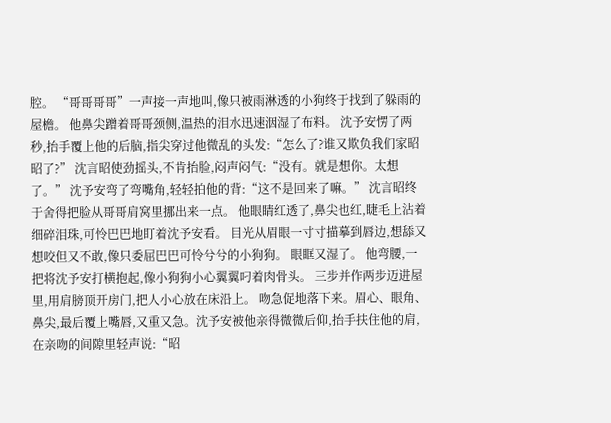腔。 “哥哥哥哥”一声接一声地叫,像只被雨淋透的小狗终于找到了躲雨的屋檐。 他鼻尖蹭着哥哥颈侧,温热的泪水迅速洇湿了布料。 沈予安愣了两秒,抬手覆上他的后脑,指尖穿过他微乱的头发:“怎么了?谁又欺负我们家昭昭了?” 沈言昭使劲摇头,不肯抬脸,闷声闷气:“没有。就是想你。太想了。” 沈予安弯了弯嘴角,轻轻拍他的背:“这不是回来了嘛。” 沈言昭终于舍得把脸从哥哥肩窝里挪出来一点。 他眼睛红透了,鼻尖也红,睫毛上沾着细碎泪珠,可怜巴巴地盯着沈予安看。 目光从眉眼一寸寸描摹到唇边,想舔又想咬但又不敢,像只委屈巴巴可怜兮兮的小狗狗。 眼眶又湿了。 他弯腰,一把将沈予安打横抱起,像小狗狗小心翼翼叼着肉骨头。 三步并作两步迈进屋里,用肩膀顶开房门,把人小心放在床沿上。 吻急促地落下来。眉心、眼角、鼻尖,最后覆上嘴唇,又重又急。沈予安被他亲得微微后仰,抬手扶住他的肩,在亲吻的间隙里轻声说:“昭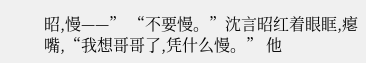昭,慢——” “不要慢。”沈言昭红着眼眶,瘪嘴,“我想哥哥了,凭什么慢。” 他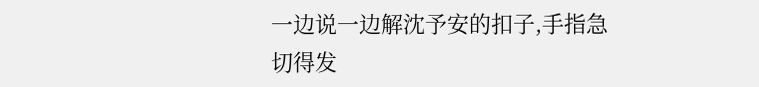一边说一边解沈予安的扣子,手指急切得发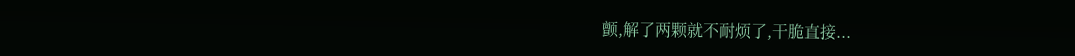颤,解了两颗就不耐烦了,干脆直接...